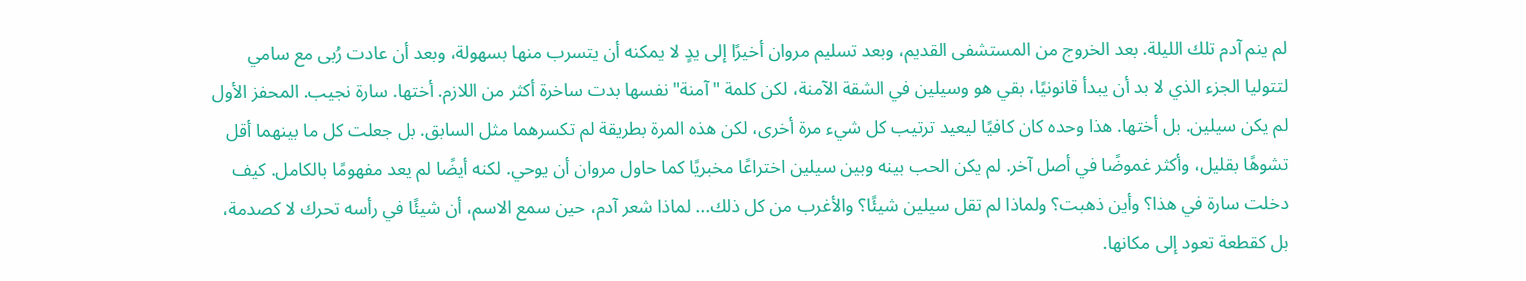لم ينم آدم تلك الليلة. بعد الخروج من المستشفى القديم، وبعد تسليم مروان أخيرًا إلى يدٍ لا يمكنه أن يتسرب منها بسهولة، وبعد أن عادت رُبى مع سامي لتتوليا الجزء الذي لا بد أن يبدأ قانونيًا، بقي هو وسيلين في الشقة الآمنة، لكن كلمة "آمنة" نفسها بدت ساخرة أكثر من اللازم. أختها. سارة نجيب. المحفز الأول لم يكن سيلين. بل أختها. هذا وحده كان كافيًا ليعيد ترتيب كل شيء مرة أخرى، لكن هذه المرة بطريقة لم تكسرهما مثل السابق. بل جعلت كل ما بينهما أقل تشوهًا بقليل، وأكثر غموضًا في أصل آخر. لم يكن الحب بينه وبين سيلين اختراعًا مخبريًا كما حاول مروان أن يوحي. لكنه أيضًا لم يعد مفهومًا بالكامل. كيف دخلت سارة في هذا؟ وأين ذهبت؟ ولماذا لم تقل سيلين شيئًا؟ والأغرب من كل ذلك... لماذا شعر آدم، حين سمع الاسم، أن شيئًا في رأسه تحرك لا كصدمة، بل كقطعة تعود إلى مكانها.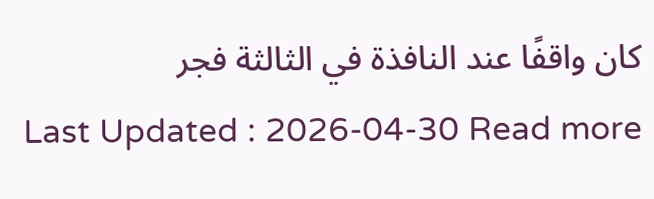كان واقفًا عند النافذة في الثالثة فجر
Last Updated : 2026-04-30 Read more